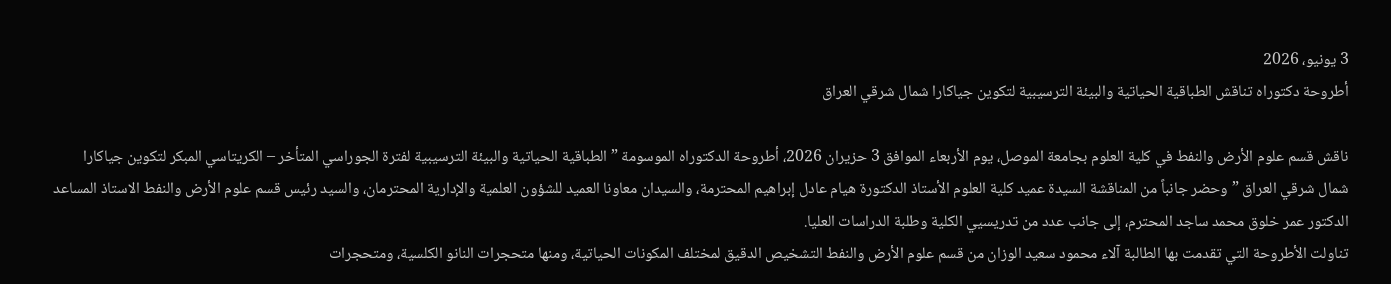3 يونيو، 2026
أطروحة دكتوراه تناقش الطباقية الحياتية والبيئة الترسيبية لتكوين جياكارا شمال شرقي العراق

ناقش قسم علوم الأرض والنفط في كلية العلوم بجامعة الموصل، يوم الأربعاء الموافق 3 حزيران 2026، أطروحة الدكتوراه الموسومة ” الطباقية الحياتية والبيئة الترسيبية لفترة الجوراسي المتأخر – الكريتاسي المبكر لتكوين جياكارا شمال شرقي العراق ” وحضر جانباً من المناقشة السيدة عميد كلية العلوم الأستاذ الدكتورة هيام عادل إبراهيم المحترمة، والسيدان معاونا العميد للشؤون العلمية والإدارية المحترمان، والسيد رئيس قسم علوم الأرض والنفط الاستاذ المساعد الدكتور عمر خلوق محمد ساجد المحترم، إلى جانب عدد من تدريسيي الكلية وطلبة الدراسات العليا.
تناولت الأطروحة التي تقدمت بها الطالبة آلاء محمود سعيد الوزان من قسم علوم الأرض والنفط التشخيص الدقيق لمختلف المكونات الحياتية، ومنها متحجرات النانو الكلسية، ومتحجرات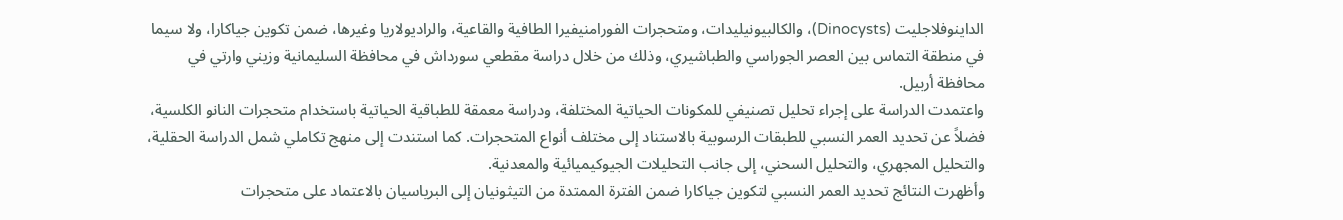الداينوفلاجليت (Dinocysts)، والكالبيونيليدات، ومتحجرات الفورامنيفيرا الطافية والقاعية، والراديولاريا وغيرها، ضمن تكوين جياكارا، ولا سيما في منطقة التماس بين العصر الجوراسي والطباشيري، وذلك من خلال دراسة مقطعي سورداش في محافظة السليمانية وزيني وارتي في محافظة أربيل.
واعتمدت الدراسة على إجراء تحليل تصنيفي للمكونات الحياتية المختلفة، ودراسة معمقة للطباقية الحياتية باستخدام متحجرات النانو الكلسية، فضلاً عن تحديد العمر النسبي للطبقات الرسوبية بالاستناد إلى مختلف أنواع المتحجرات. كما استندت إلى منهج تكاملي شمل الدراسة الحقلية، والتحليل المجهري، والتحليل السحني، إلى جانب التحليلات الجيوكيميائية والمعدنية.
وأظهرت النتائج تحديد العمر النسبي لتكوين جياكارا ضمن الفترة الممتدة من التيثونيان إلى البرياسيان بالاعتماد على متحجرات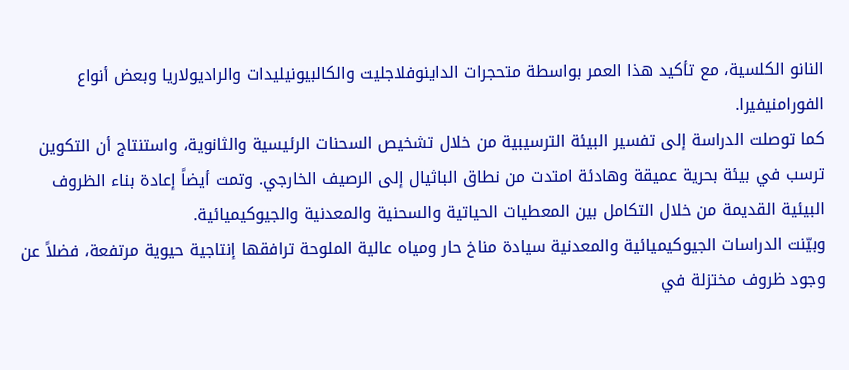النانو الكلسية، مع تأكيد هذا العمر بواسطة متحجرات الداينوفلاجليت والكالبيونيليدات والراديولاريا وبعض أنواع الفورامنيفيرا.
كما توصلت الدراسة إلى تفسير البيئة الترسيبية من خلال تشخيص السحنات الرئيسية والثانوية، واستنتاج أن التكوين ترسب في بيئة بحرية عميقة وهادئة امتدت من نطاق الباثيال إلى الرصيف الخارجي. وتمت أيضاً إعادة بناء الظروف البيئية القديمة من خلال التكامل بين المعطيات الحياتية والسحنية والمعدنية والجيوكيميائية.
وبيّنت الدراسات الجيوكيميائية والمعدنية سيادة مناخ حار ومياه عالية الملوحة ترافقها إنتاجية حيوية مرتفعة، فضلاً عن وجود ظروف مختزلة في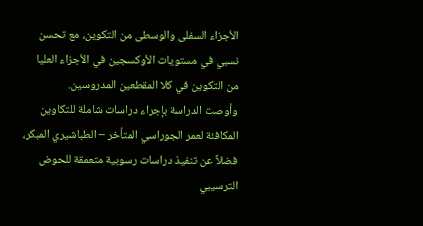الأجزاء السفلى والوسطى من التكوين، مع تحسن نسبي في مستويات الأوكسجين في الأجزاء العليا من التكوين في كلا المقطعين المدروسين.
وأوصت الدراسة بإجراء دراسات شاملة للتكاوين المكافئة لعمر الجوراسي المتأخر – الطباشيري المبكر، فضلاً عن تنفيذ دراسات رسوبية متعمقة للحوض الترسيبي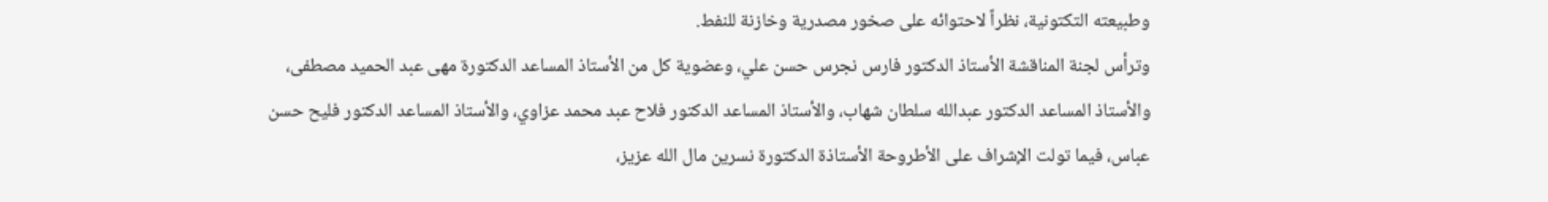وطبيعته التكتونية، نظراً لاحتوائه على صخور مصدرية وخازنة للنفط.
وترأس لجنة المناقشة الأستاذ الدكتور فارس نجرس حسن علي، وعضوية كل من الأستاذ المساعد الدكتورة مهى عبد الحميد مصطفى، والأستاذ المساعد الدكتور عبدالله سلطان شهاب، والأستاذ المساعد الدكتور فلاح عبد محمد عزاوي، والأستاذ المساعد الدكتور فليح حسن عباس، فيما تولت الإشراف على الأطروحة الأستاذة الدكتورة نسرين مال الله عزيز،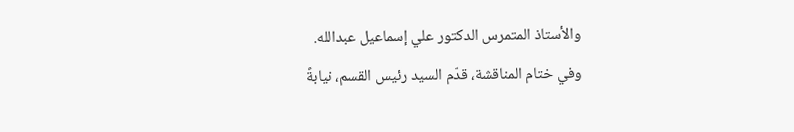والأستاذ المتمرس الدكتور علي إسماعيل عبدالله.
وفي ختام المناقشة، قدّم السيد رئيس القسم، نيابةً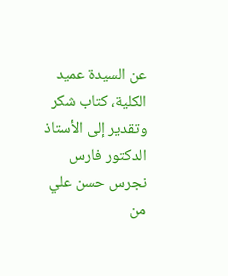عن السيدة عميد الكلية، كتاب شكر وتقدير إلى الأستاذ الدكتور فارس نجرس حسن علي من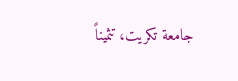جامعة تكريت، تثميناً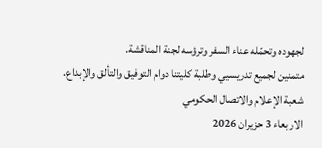لجهوده وتحمّله عناء السفر وترؤسه لجنة المناقشة.
متمنين لجميع تدريسيي وطلبة كليتنا دوام التوفيق والتألق والإبداع.
شعبة الإعلام والاتصال الحكومي
الاربعاء 3 حزيران 2026